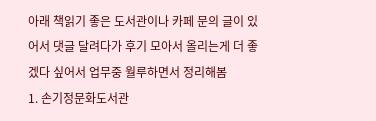아래 책읽기 좋은 도서관이나 카페 문의 글이 있어서 댓글 달려다가 후기 모아서 올리는게 더 좋겠다 싶어서 업무중 월루하면서 정리해봄
1. 손기정문화도서관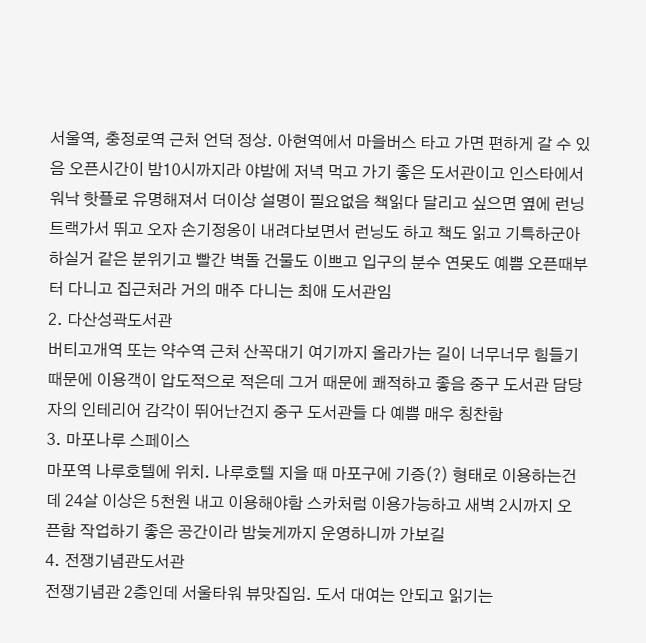서울역, 충정로역 근처 언덕 정상. 아현역에서 마을버스 타고 가면 편하게 갈 수 있음 오픈시간이 밤10시까지라 야밤에 저녁 먹고 가기 좋은 도서관이고 인스타에서 워낙 핫플로 유명해져서 더이상 설명이 필요없음 책읽다 달리고 싶으면 옆에 런닝 트랙가서 뛰고 오자 손기정옹이 내려다보면서 런닝도 하고 책도 읽고 기특하군아 하실거 같은 분위기고 빨간 벽돌 건물도 이쁘고 입구의 분수 연못도 예쁨 오픈때부터 다니고 집근처라 거의 매주 다니는 최애 도서관임
2. 다산성곽도서관
버티고개역 또는 약수역 근처 산꼭대기 여기까지 올라가는 길이 너무너무 힘들기 때문에 이용객이 압도적으로 적은데 그거 때문에 쾌적하고 좋음 중구 도서관 담당자의 인테리어 감각이 뛰어난건지 중구 도서관들 다 예쁨 매우 칭찬함
3. 마포나루 스페이스
마포역 나루호텔에 위치. 나루호텔 지을 때 마포구에 기증(?) 형태로 이용하는건데 24살 이상은 5천원 내고 이용해야함 스카처럼 이용가능하고 새벽 2시까지 오픈함 작업하기 좋은 공간이라 밤늦게까지 운영하니까 가보길
4. 전쟁기념관도서관
전쟁기념관 2층인데 서울타워 뷰맛집임. 도서 대여는 안되고 읽기는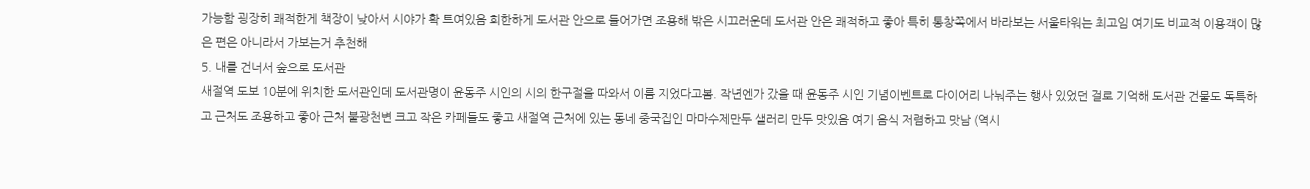가능함 굉장히 쾌적한게 책장이 낮아서 시야가 확 트여있음 희한하게 도서관 안으로 들어가면 조용해 밖은 시끄러운데 도서관 안은 쾌적하고 좋아 특히 통창쪽에서 바라보는 서울타워는 최고임 여기도 비교적 이용객이 많은 편은 아니라서 가보는거 추천해
5. 내를 건너서 숲으로 도서관
새절역 도보 10분에 위치한 도서관인데 도서관명이 윤동주 시인의 시의 한구절을 따와서 이름 지었다고봄. 작년엔가 갔을 때 윤동주 시인 기념이벤트로 다이어리 나눠주는 행사 있었던 걸로 기억해 도서관 건물도 독특하고 근처도 조용하고 좋아 근처 불광천변 크고 작은 카페들도 좋고 새절역 근처에 있는 동네 중국집인 마마수제만두 샐러리 만두 맛있음 여기 음식 저렴하고 맛남 (역시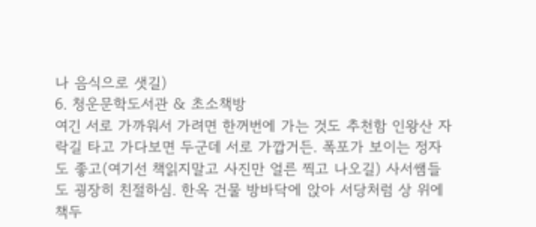나 음식으로 샛길)
6. 청운문학도서관 & 초소책방
여긴 서로 가까워서 가려면 한꺼번에 가는 것도 추천함 인왕산 자락길 타고 가다보면 두군데 서로 가깝거든. 폭포가 보이는 정자도 좋고(여기선 책읽지말고 사진만 얼른 찍고 나오길) 사서쌤들도 굉장히 친절하심. 한옥 건물 방바닥에 앉아 서당처럼 상 위에 책두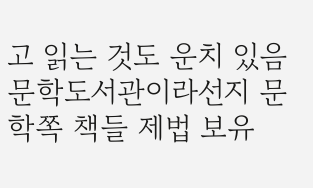고 읽는 것도 운치 있음 문학도서관이라선지 문학쪽 책들 제법 보유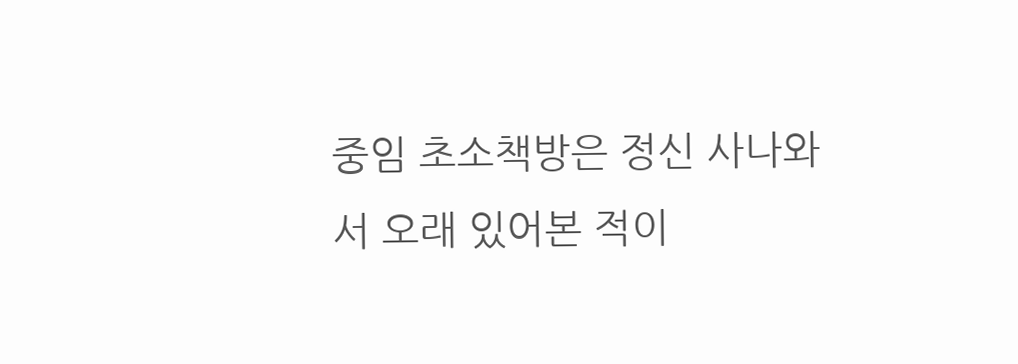중임 초소책방은 정신 사나와서 오래 있어본 적이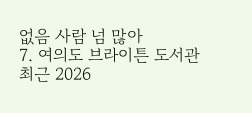없음 사람 넘 많아
7. 여의도 브라이튼 도서관
최근 2026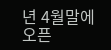년 4월말에 오픈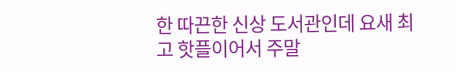한 따끈한 신상 도서관인데 요새 최고 핫플이어서 주말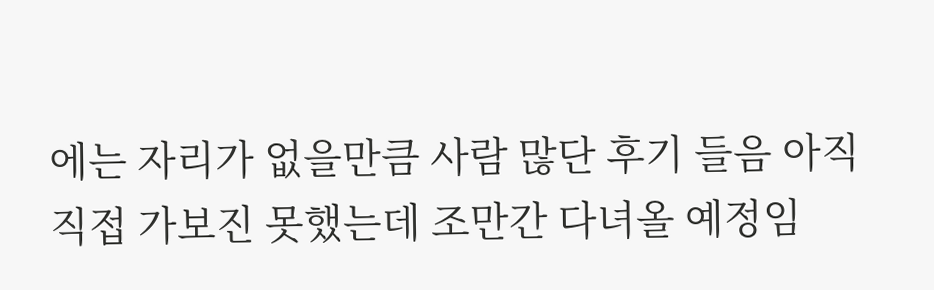에는 자리가 없을만큼 사람 많단 후기 들음 아직 직접 가보진 못했는데 조만간 다녀올 예정임